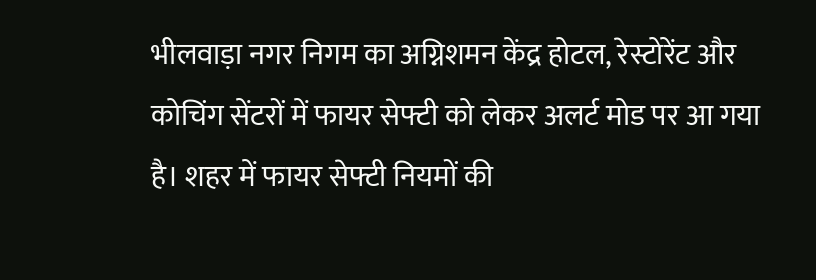भीलवाड़ा नगर निगम का अग्निशमन केंद्र होटल, रेस्टोरेंट और कोचिंग सेंटरों में फायर सेफ्टी को लेकर अलर्ट मोड पर आ गया है। शहर में फायर सेफ्टी नियमों की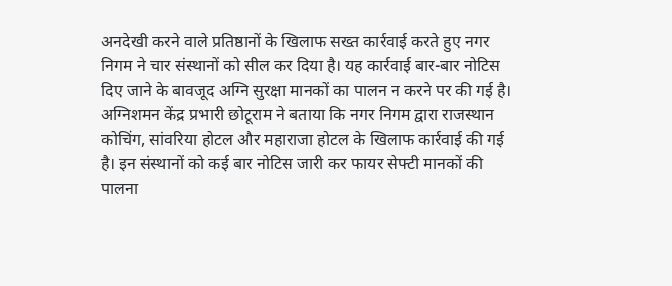अनदेखी करने वाले प्रतिष्ठानों के खिलाफ सख्त कार्रवाई करते हुए नगर निगम ने चार संस्थानों को सील कर दिया है। यह कार्रवाई बार-बार नोटिस दिए जाने के बावजूद अग्नि सुरक्षा मानकों का पालन न करने पर की गई है। अग्निशमन केंद्र प्रभारी छोटूराम ने बताया कि नगर निगम द्वारा राजस्थान कोचिंग, सांवरिया होटल और महाराजा होटल के खिलाफ कार्रवाई की गई है। इन संस्थानों को कई बार नोटिस जारी कर फायर सेफ्टी मानकों की पालना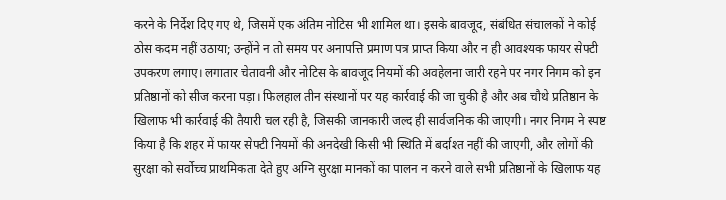करने के निर्देश दिए गए थे, जिसमें एक अंतिम नोटिस भी शामिल था। इसके बावजूद, संबंधित संचालकों ने कोई ठोस कदम नहीं उठाया; उन्होंने न तो समय पर अनापत्ति प्रमाण पत्र प्राप्त किया और न ही आवश्यक फायर सेफ्टी उपकरण लगाए। लगातार चेतावनी और नोटिस के बावजूद नियमों की अवहेलना जारी रहने पर नगर निगम को इन प्रतिष्ठानों को सीज करना पड़ा। फिलहाल तीन संस्थानों पर यह कार्रवाई की जा चुकी है और अब चौथे प्रतिष्ठान के खिलाफ भी कार्रवाई की तैयारी चल रही है, जिसकी जानकारी जल्द ही सार्वजनिक की जाएगी। नगर निगम ने स्पष्ट किया है कि शहर में फायर सेफ्टी नियमों की अनदेखी किसी भी स्थिति में बर्दाश्त नहीं की जाएगी, और लोगों की सुरक्षा को सर्वोच्च प्राथमिकता देते हुए अग्नि सुरक्षा मानकों का पालन न करने वाले सभी प्रतिष्ठानों के खिलाफ यह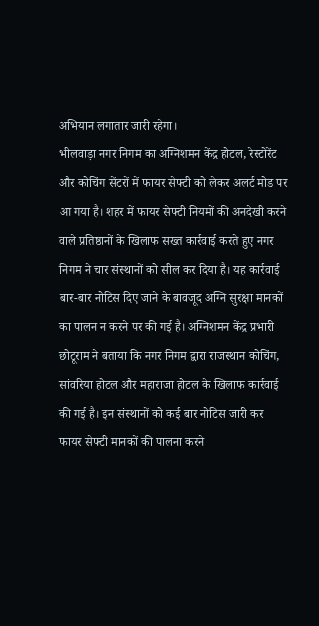अभियान लगातार जारी रहेगा।
भीलवाड़ा नगर निगम का अग्निशमन केंद्र होटल, रेस्टोरेंट और कोचिंग सेंटरों में फायर सेफ्टी को लेकर अलर्ट मोड पर आ गया है। शहर में फायर सेफ्टी नियमों की अनदेखी करने वाले प्रतिष्ठानों के खिलाफ सख्त कार्रवाई करते हुए नगर निगम ने चार संस्थानों को सील कर दिया है। यह कार्रवाई बार-बार नोटिस दिए जाने के बावजूद अग्नि सुरक्षा मानकों का पालन न करने पर की गई है। अग्निशमन केंद्र प्रभारी छोटूराम ने बताया कि नगर निगम द्वारा राजस्थान कोचिंग, सांवरिया होटल और महाराजा होटल के खिलाफ कार्रवाई की गई है। इन संस्थानों को कई बार नोटिस जारी कर फायर सेफ्टी मानकों की पालना करने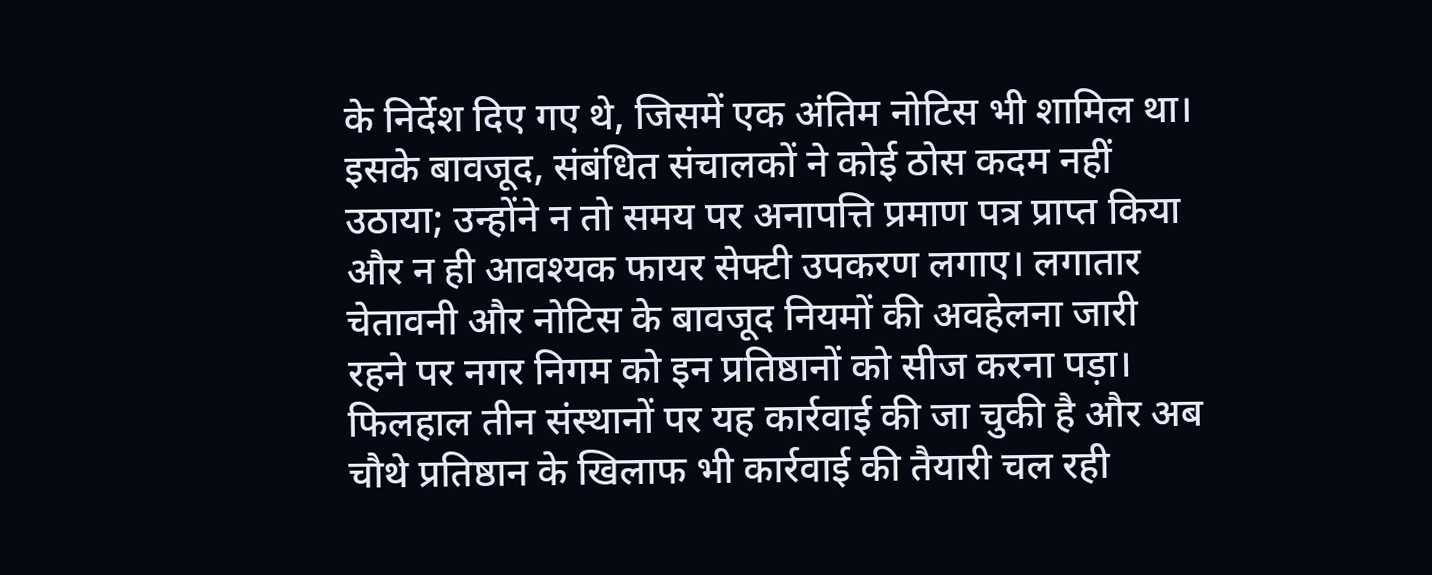के निर्देश दिए गए थे, जिसमें एक अंतिम नोटिस भी शामिल था। इसके बावजूद, संबंधित संचालकों ने कोई ठोस कदम नहीं उठाया; उन्होंने न तो समय पर अनापत्ति प्रमाण पत्र प्राप्त किया और न ही आवश्यक फायर सेफ्टी उपकरण लगाए। लगातार चेतावनी और नोटिस के बावजूद नियमों की अवहेलना जारी रहने पर नगर निगम को इन प्रतिष्ठानों को सीज करना पड़ा। फिलहाल तीन संस्थानों पर यह कार्रवाई की जा चुकी है और अब चौथे प्रतिष्ठान के खिलाफ भी कार्रवाई की तैयारी चल रही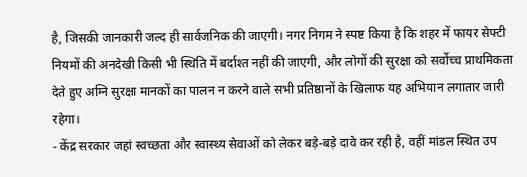है, जिसकी जानकारी जल्द ही सार्वजनिक की जाएगी। नगर निगम ने स्पष्ट किया है कि शहर में फायर सेफ्टी नियमों की अनदेखी किसी भी स्थिति में बर्दाश्त नहीं की जाएगी, और लोगों की सुरक्षा को सर्वोच्च प्राथमिकता देते हुए अग्नि सुरक्षा मानकों का पालन न करने वाले सभी प्रतिष्ठानों के खिलाफ यह अभियान लगातार जारी रहेगा।
- केंद्र सरकार जहां स्वच्छता और स्वास्थ्य सेवाओं को लेकर बड़े-बड़े दावे कर रही है, वहीं मांडल स्थित उप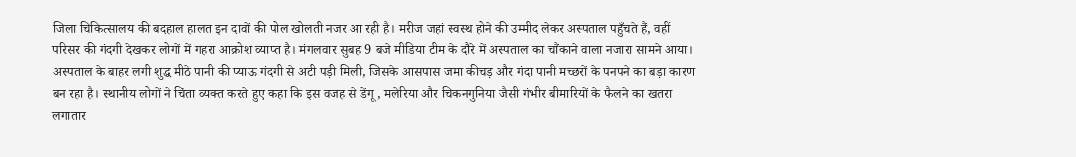जिला चिकित्सालय की बदहाल हालत इन दावों की पोल खोलती नजर आ रही है। मरीज जहां स्वस्थ होने की उम्मीद लेकर अस्पताल पहुँचते हैं, वहीं परिसर की गंदगी देखकर लोगों में गहरा आक्रोश व्याप्त है। मंगलवार सुबह 9 बजे मीडिया टीम के दौरे में अस्पताल का चौंकाने वाला नजारा सामने आया। अस्पताल के बाहर लगी शुद्ध मीठे पानी की प्याऊ गंदगी से अटी पड़ी मिली, जिसके आसपास जमा कीचड़ और गंदा पानी मच्छरों के पनपने का बड़ा कारण बन रहा है। स्थानीय लोगों ने चिंता व्यक्त करते हुए कहा कि इस वजह से डेंगू, मलेरिया और चिकनगुनिया जैसी गंभीर बीमारियों के फैलने का खतरा लगातार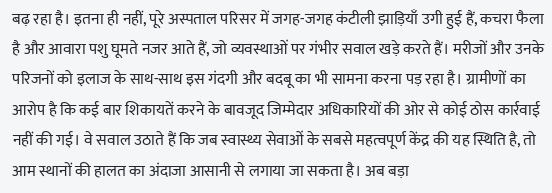बढ़ रहा है। इतना ही नहीं, पूरे अस्पताल परिसर में जगह-जगह कंटीली झाड़ियाँ उगी हुई हैं, कचरा फैला है और आवारा पशु घूमते नजर आते हैं, जो व्यवस्थाओं पर गंभीर सवाल खड़े करते हैं। मरीजों और उनके परिजनों को इलाज के साथ-साथ इस गंदगी और बदबू का भी सामना करना पड़ रहा है। ग्रामीणों का आरोप है कि कई बार शिकायतें करने के बावजूद जिम्मेदार अधिकारियों की ओर से कोई ठोस कार्रवाई नहीं की गई। वे सवाल उठाते हैं कि जब स्वास्थ्य सेवाओं के सबसे महत्वपूर्ण केंद्र की यह स्थिति है, तो आम स्थानों की हालत का अंदाजा आसानी से लगाया जा सकता है। अब बड़ा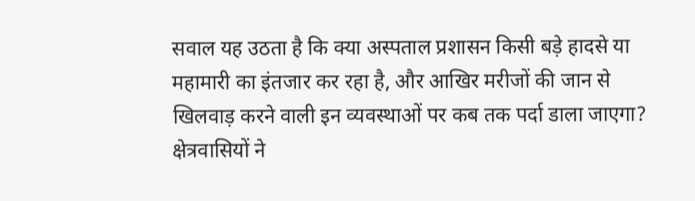सवाल यह उठता है कि क्या अस्पताल प्रशासन किसी बड़े हादसे या महामारी का इंतजार कर रहा है, और आखिर मरीजों की जान से खिलवाड़ करने वाली इन व्यवस्थाओं पर कब तक पर्दा डाला जाएगा? क्षेत्रवासियों ने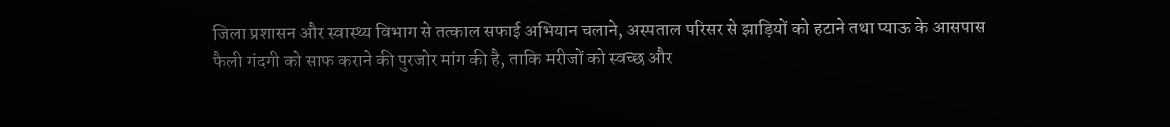जिला प्रशासन और स्वास्थ्य विभाग से तत्काल सफाई अभियान चलाने, अस्पताल परिसर से झाड़ियों को हटाने तथा प्याऊ के आसपास फैली गंदगी को साफ कराने की पुरजोर मांग की है, ताकि मरीजों को स्वच्छ और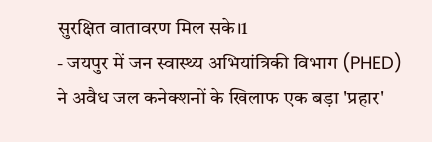सुरक्षित वातावरण मिल सके।1
- जयपुर में जन स्वास्थ्य अभियांत्रिकी विभाग (PHED) ने अवैध जल कनेक्शनों के खिलाफ एक बड़ा 'प्रहार'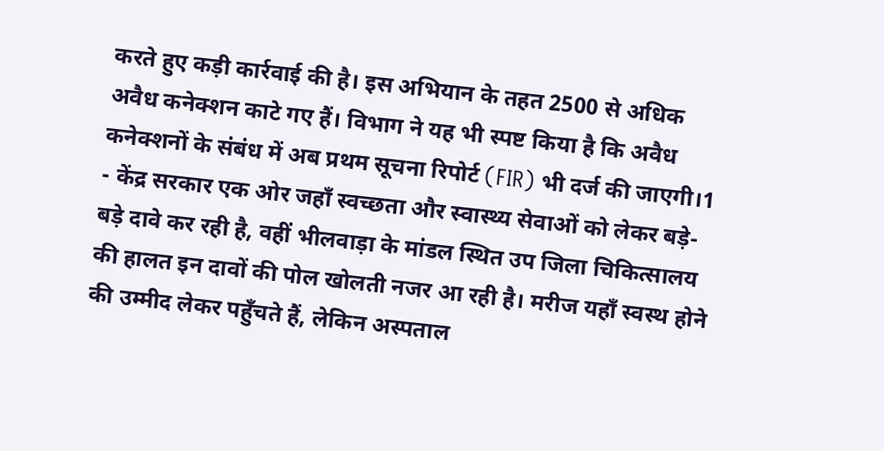करते हुए कड़ी कार्रवाई की है। इस अभियान के तहत 2500 से अधिक अवैध कनेक्शन काटे गए हैं। विभाग ने यह भी स्पष्ट किया है कि अवैध कनेक्शनों के संबंध में अब प्रथम सूचना रिपोर्ट (FIR) भी दर्ज की जाएगी।1
- केंद्र सरकार एक ओर जहाँ स्वच्छता और स्वास्थ्य सेवाओं को लेकर बड़े-बड़े दावे कर रही है, वहीं भीलवाड़ा के मांडल स्थित उप जिला चिकित्सालय की हालत इन दावों की पोल खोलती नजर आ रही है। मरीज यहाँ स्वस्थ होने की उम्मीद लेकर पहुँचते हैं, लेकिन अस्पताल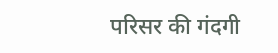परिसर की गंदगी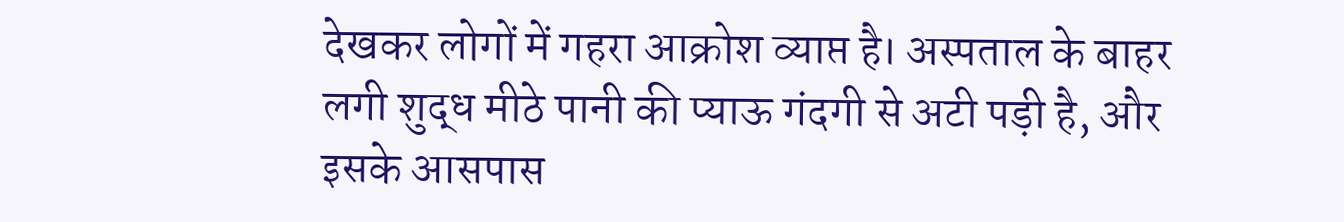देखकर लोगों में गहरा आक्रोश व्याप्त है। अस्पताल के बाहर लगी शुद्ध मीठे पानी की प्याऊ गंदगी से अटी पड़ी है, और इसके आसपास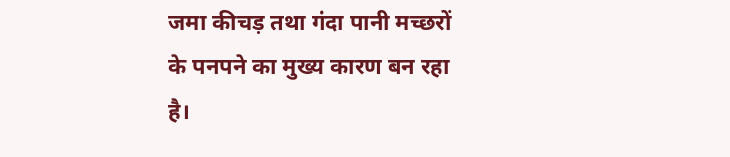जमा कीचड़ तथा गंदा पानी मच्छरों के पनपने का मुख्य कारण बन रहा है।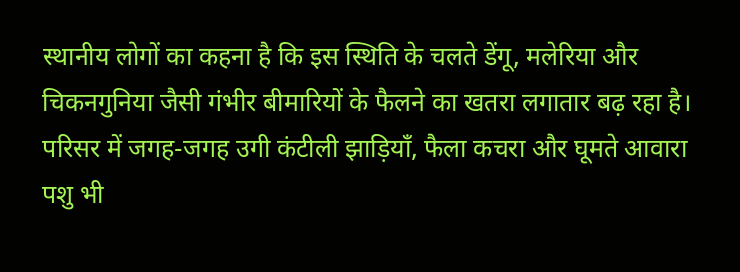स्थानीय लोगों का कहना है कि इस स्थिति के चलते डेंगू, मलेरिया और चिकनगुनिया जैसी गंभीर बीमारियों के फैलने का खतरा लगातार बढ़ रहा है। परिसर में जगह-जगह उगी कंटीली झाड़ियाँ, फैला कचरा और घूमते आवारा पशु भी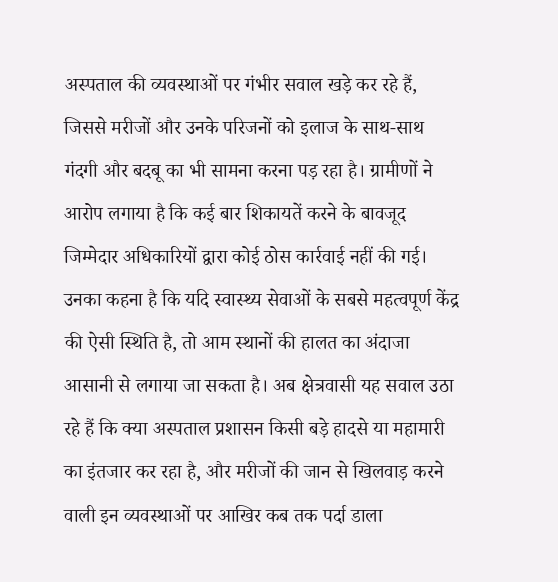अस्पताल की व्यवस्थाओं पर गंभीर सवाल खड़े कर रहे हैं, जिससे मरीजों और उनके परिजनों को इलाज के साथ-साथ गंदगी और बदबू का भी सामना करना पड़ रहा है। ग्रामीणों ने आरोप लगाया है कि कई बार शिकायतें करने के बावजूद जिम्मेदार अधिकारियों द्वारा कोई ठोस कार्रवाई नहीं की गई। उनका कहना है कि यदि स्वास्थ्य सेवाओं के सबसे महत्वपूर्ण केंद्र की ऐसी स्थिति है, तो आम स्थानों की हालत का अंदाजा आसानी से लगाया जा सकता है। अब क्षेत्रवासी यह सवाल उठा रहे हैं कि क्या अस्पताल प्रशासन किसी बड़े हादसे या महामारी का इंतजार कर रहा है, और मरीजों की जान से खिलवाड़ करने वाली इन व्यवस्थाओं पर आखिर कब तक पर्दा डाला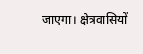जाएगा। क्षेत्रवासियों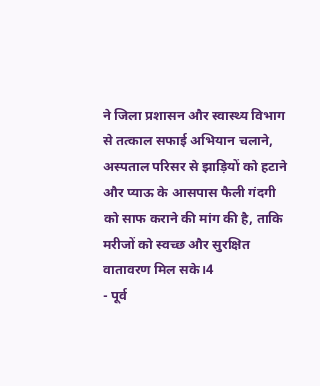ने जिला प्रशासन और स्वास्थ्य विभाग से तत्काल सफाई अभियान चलाने, अस्पताल परिसर से झाड़ियों को हटाने और प्याऊ के आसपास फैली गंदगी को साफ कराने की मांग की है, ताकि मरीजों को स्वच्छ और सुरक्षित वातावरण मिल सके।4
- पूर्व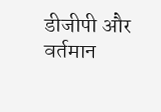डीजीपी और वर्तमान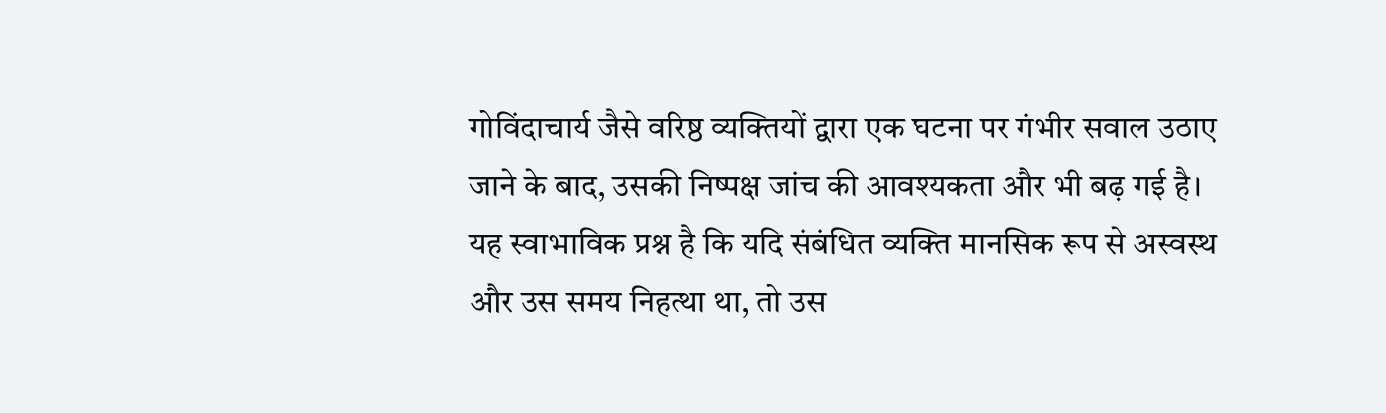गोविंदाचार्य जैसे वरिष्ठ व्यक्तियों द्वारा एक घटना पर गंभीर सवाल उठाए जाने के बाद, उसकी निष्पक्ष जांच की आवश्यकता और भी बढ़ गई है। यह स्वाभाविक प्रश्न है कि यदि संबंधित व्यक्ति मानसिक रूप से अस्वस्थ और उस समय निहत्था था, तो उस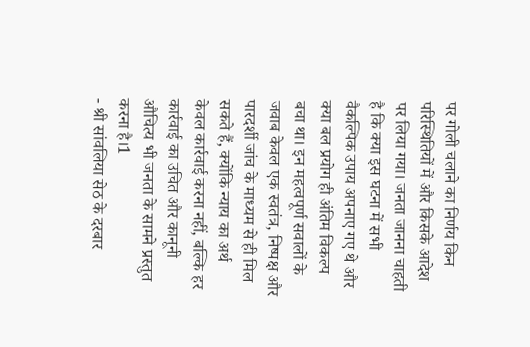पर गोली चलाने का निर्णय किन परिस्थितियों में और किसके आदेश पर लिया गया। जनता जानना चाहती है कि क्या इस घटना में सभी वैकल्पिक उपाय अपनाए गए थे और क्या बल प्रयोग ही अंतिम विकल्प बचा था। इन महत्वपूर्ण सवालों के जवाब केवल एक स्वतंत्र, निष्पक्ष और पारदर्शी जांच के माध्यम से ही मिल सकते हैं, क्योंकि न्याय का अर्थ केवल कार्रवाई करना नहीं, बल्कि हर कार्रवाई का उचित और कानूनी औचित्य भी जनता के सामने प्रस्तुत करना है।1
- श्री सांवलिया सेठ के दरबार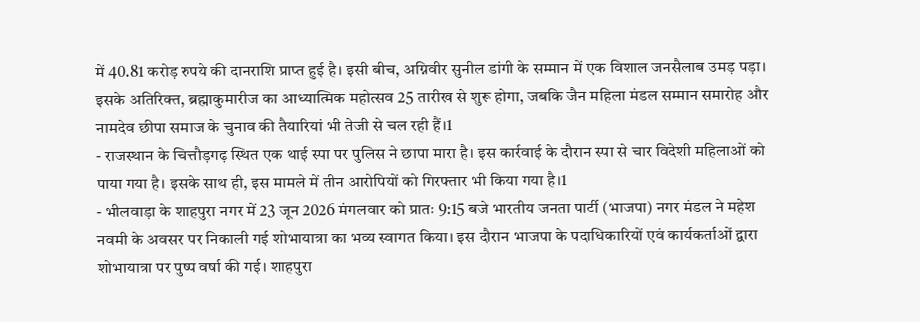में 40.81 करोड़ रुपये की दानराशि प्राप्त हुई है। इसी बीच, अग्निवीर सुनील डांगी के सम्मान में एक विशाल जनसैलाब उमड़ पड़ा। इसके अतिरिक्त, ब्रह्माकुमारीज का आध्यात्मिक महोत्सव 25 तारीख से शुरू होगा, जबकि जैन महिला मंडल सम्मान समारोह और नामदेव छीपा समाज के चुनाव की तैयारियां भी तेजी से चल रही हैं।1
- राजस्थान के चित्तौड़गढ़ स्थित एक थाई स्पा पर पुलिस ने छापा मारा है। इस कार्रवाई के दौरान स्पा से चार विदेशी महिलाओं को पाया गया है। इसके साथ ही, इस मामले में तीन आरोपियों को गिरफ्तार भी किया गया है।1
- भीलवाड़ा के शाहपुरा नगर में 23 जून 2026 मंगलवार को प्रातः 9:15 बजे भारतीय जनता पार्टी (भाजपा) नगर मंडल ने महेश नवमी के अवसर पर निकाली गई शोभायात्रा का भव्य स्वागत किया। इस दौरान भाजपा के पदाधिकारियों एवं कार्यकर्ताओं द्वारा शोभायात्रा पर पुष्प वर्षा की गई। शाहपुरा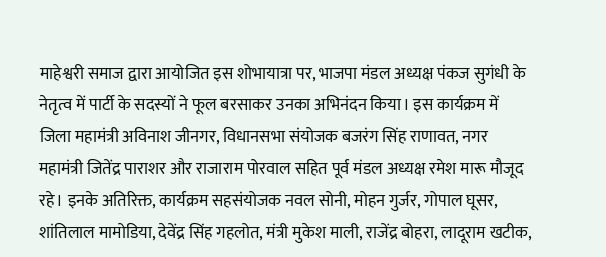माहेश्वरी समाज द्वारा आयोजित इस शोभायात्रा पर, भाजपा मंडल अध्यक्ष पंकज सुगंधी के नेतृत्व में पार्टी के सदस्यों ने फूल बरसाकर उनका अभिनंदन किया। इस कार्यक्रम में जिला महामंत्री अविनाश जीनगर, विधानसभा संयोजक बजरंग सिंह राणावत, नगर महामंत्री जितेंद्र पाराशर और राजाराम पोरवाल सहित पूर्व मंडल अध्यक्ष रमेश मारू मौजूद रहे। इनके अतिरिक्त, कार्यक्रम सहसंयोजक नवल सोनी, मोहन गुर्जर, गोपाल घूसर, शांतिलाल मामोडिया, देवेंद्र सिंह गहलोत, मंत्री मुकेश माली, राजेंद्र बोहरा, लादूराम खटीक,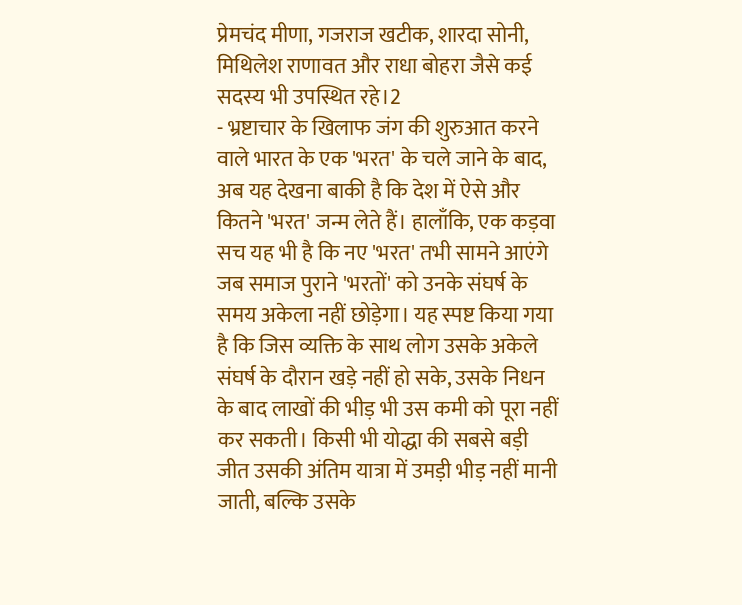प्रेमचंद मीणा, गजराज खटीक, शारदा सोनी, मिथिलेश राणावत और राधा बोहरा जैसे कई सदस्य भी उपस्थित रहे।2
- भ्रष्टाचार के खिलाफ जंग की शुरुआत करने वाले भारत के एक 'भरत' के चले जाने के बाद, अब यह देखना बाकी है कि देश में ऐसे और कितने 'भरत' जन्म लेते हैं। हालाँकि, एक कड़वा सच यह भी है कि नए 'भरत' तभी सामने आएंगे जब समाज पुराने 'भरतों' को उनके संघर्ष के समय अकेला नहीं छोड़ेगा। यह स्पष्ट किया गया है कि जिस व्यक्ति के साथ लोग उसके अकेले संघर्ष के दौरान खड़े नहीं हो सके, उसके निधन के बाद लाखों की भीड़ भी उस कमी को पूरा नहीं कर सकती। किसी भी योद्धा की सबसे बड़ी जीत उसकी अंतिम यात्रा में उमड़ी भीड़ नहीं मानी जाती, बल्कि उसके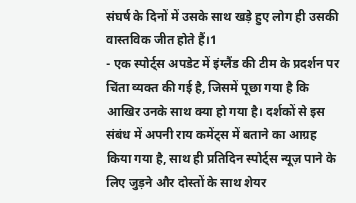संघर्ष के दिनों में उसके साथ खड़े हुए लोग ही उसकी वास्तविक जीत होते हैं।1
- एक स्पोर्ट्स अपडेट में इंग्लैंड की टीम के प्रदर्शन पर चिंता व्यक्त की गई है, जिसमें पूछा गया है कि आखिर उनके साथ क्या हो गया है। दर्शकों से इस संबंध में अपनी राय कमेंट्स में बताने का आग्रह किया गया है, साथ ही प्रतिदिन स्पोर्ट्स न्यूज़ पाने के लिए जुड़ने और दोस्तों के साथ शेयर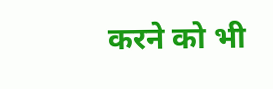करने को भी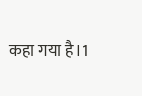कहा गया है।1